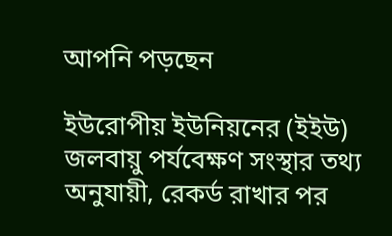আপনি পড়ছেন

ইউরোপীয় ইউনিয়নের (ইইউ) জলবায়ু পর্যবেক্ষণ সংস্থার তথ্য অনুযায়ী, রেকর্ড রাখার পর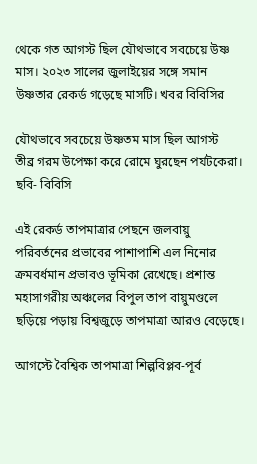থেকে গত আগস্ট ছিল যৌথভাবে সবচেয়ে উষ্ণ মাস। ২০২৩ সালের জুলাইয়ের সঙ্গে সমান উষ্ণতার রেকর্ড গড়েছে মাসটি। খবর বিবিসির

যৌথভাবে সবচেয়ে উষ্ণতম মাস ছিল আগস্ট
তীব্র গরম উপেক্ষা করে রোমে ঘুরছেন পর্যটকেরা। ছবি- বিবিসি

এই রেকর্ড তাপমাত্রার পেছনে জলবায়ু পরিবর্তনের প্রভাবের পাশাপাশি এল নিনোর ক্রমবর্ধমান প্রভাবও ভূমিকা রেখেছে। প্রশান্ত মহাসাগরীয় অঞ্চলের বিপুল তাপ বায়ুমণ্ডলে ছড়িয়ে পড়ায় বিশ্বজুড়ে তাপমাত্রা আরও বেড়েছে।

আগস্টে বৈশ্বিক তাপমাত্রা শিল্পবিপ্লব-পূর্ব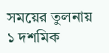সময়ের তুলনায় ১ দশমিক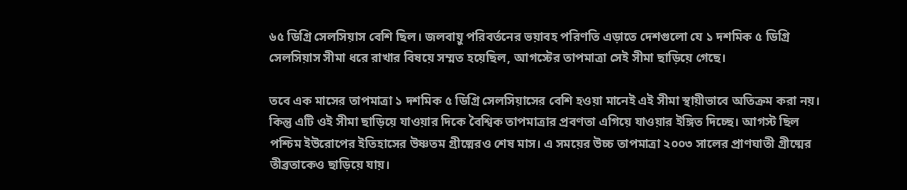৬৫ ডিগ্রি সেলসিয়াস বেশি ছিল। জলবায়ু পরিবর্তনের ভয়াবহ পরিণতি এড়াতে দেশগুলো যে ১ দশমিক ৫ ডিগ্রি সেলসিয়াস সীমা ধরে রাখার বিষয়ে সম্মত হয়েছিল, আগস্টের তাপমাত্রা সেই সীমা ছাড়িয়ে গেছে।

তবে এক মাসের তাপমাত্রা ১ দশমিক ৫ ডিগ্রি সেলসিয়াসের বেশি হওয়া মানেই এই সীমা স্থায়ীভাবে অতিক্রম করা নয়। কিন্তু এটি ওই সীমা ছাড়িয়ে যাওয়ার দিকে বৈশ্বিক তাপমাত্রার প্রবণতা এগিয়ে যাওয়ার ইঙ্গিত দিচ্ছে। আগস্ট ছিল পশ্চিম ইউরোপের ইতিহাসের উষ্ণতম গ্রীষ্মেরও শেষ মাস। এ সময়ের উচ্চ তাপমাত্রা ২০০৩ সালের প্রাণঘাতী গ্রীষ্মের তীব্রতাকেও ছাড়িয়ে যায়।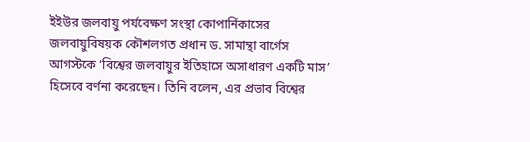ইইউর জলবায়ু পর্যবেক্ষণ সংস্থা কোপার্নিকাসের জলবায়ুবিষয়ক কৌশলগত প্রধান ড. সামান্থা বার্গেস আগস্টকে ‘বিশ্বের জলবায়ুর ইতিহাসে অসাধারণ একটি মাস’ হিসেবে বর্ণনা করেছেন। তিনি বলেন, এর প্রভাব বিশ্বের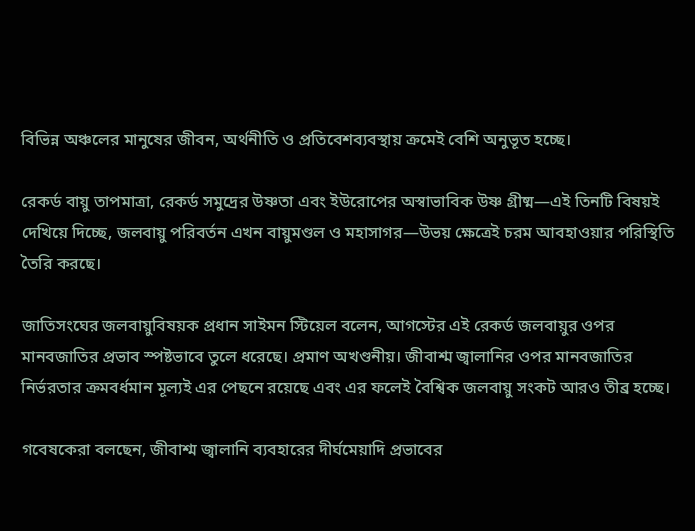বিভিন্ন অঞ্চলের মানুষের জীবন, অর্থনীতি ও প্রতিবেশব্যবস্থায় ক্রমেই বেশি অনুভূত হচ্ছে।

রেকর্ড বায়ু তাপমাত্রা, রেকর্ড সমুদ্রের উষ্ণতা এবং ইউরোপের অস্বাভাবিক উষ্ণ গ্রীষ্ম—এই তিনটি বিষয়ই দেখিয়ে দিচ্ছে, জলবায়ু পরিবর্তন এখন বায়ুমণ্ডল ও মহাসাগর—উভয় ক্ষেত্রেই চরম আবহাওয়ার পরিস্থিতি তৈরি করছে।

জাতিসংঘের জলবায়ুবিষয়ক প্রধান সাইমন স্টিয়েল বলেন, আগস্টের এই রেকর্ড জলবায়ুর ওপর মানবজাতির প্রভাব স্পষ্টভাবে তুলে ধরেছে। প্রমাণ অখণ্ডনীয়। জীবাশ্ম জ্বালানির ওপর মানবজাতির নির্ভরতার ক্রমবর্ধমান মূল্যই এর পেছনে রয়েছে এবং এর ফলেই বৈশ্বিক জলবায়ু সংকট আরও তীব্র হচ্ছে।

গবেষকেরা বলছেন, জীবাশ্ম জ্বালানি ব্যবহারের দীর্ঘমেয়াদি প্রভাবের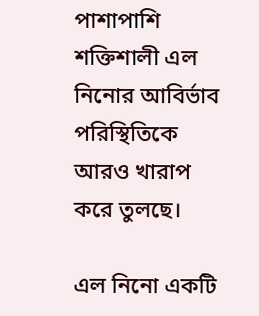পাশাপাশি শক্তিশালী এল নিনোর আবির্ভাব পরিস্থিতিকে আরও খারাপ করে তুলছে।

এল নিনো একটি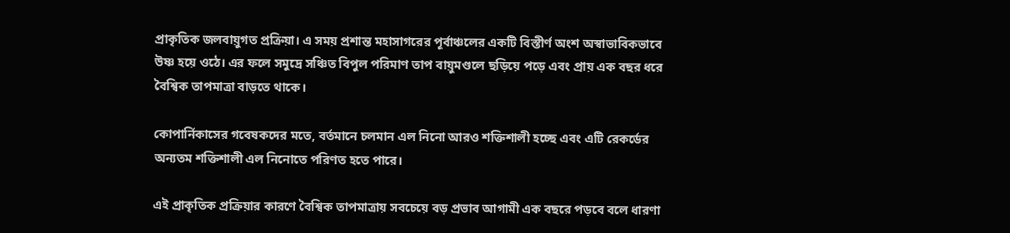প্রাকৃতিক জলবায়ুগত প্রক্রিয়া। এ সময় প্রশান্ত মহাসাগরের পূর্বাঞ্চলের একটি বিস্তীর্ণ অংশ অস্বাভাবিকভাবে উষ্ণ হয়ে ওঠে। এর ফলে সমুদ্রে সঞ্চিত বিপুল পরিমাণ তাপ বায়ুমণ্ডলে ছড়িয়ে পড়ে এবং প্রায় এক বছর ধরে বৈশ্বিক তাপমাত্রা বাড়তে থাকে।

কোপার্নিকাসের গবেষকদের মতে, বর্তমানে চলমান এল নিনো আরও শক্তিশালী হচ্ছে এবং এটি রেকর্ডের অন্যতম শক্তিশালী এল নিনোতে পরিণত হতে পারে।

এই প্রাকৃতিক প্রক্রিয়ার কারণে বৈশ্বিক তাপমাত্রায় সবচেয়ে বড় প্রভাব আগামী এক বছরে পড়বে বলে ধারণা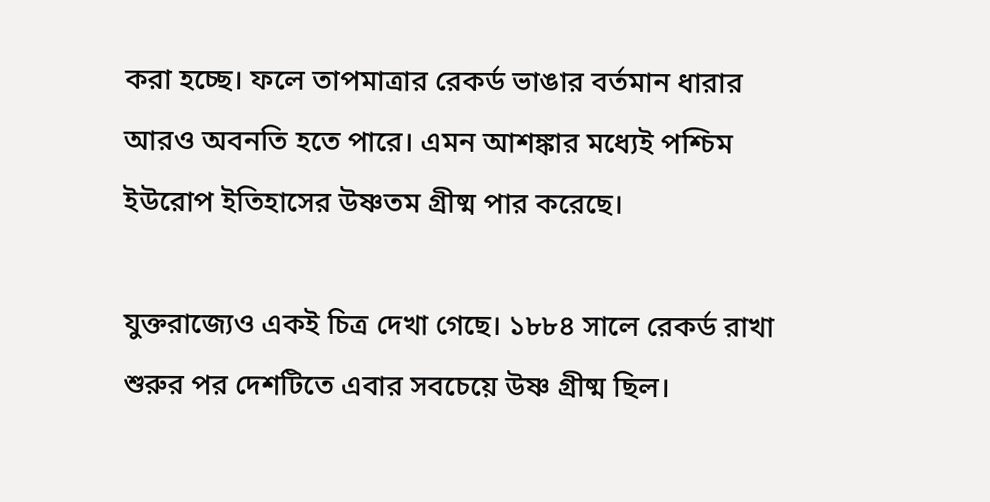করা হচ্ছে। ফলে তাপমাত্রার রেকর্ড ভাঙার বর্তমান ধারার আরও অবনতি হতে পারে। এমন আশঙ্কার মধ্যেই পশ্চিম ইউরোপ ইতিহাসের উষ্ণতম গ্রীষ্ম পার করেছে।

যুক্তরাজ্যেও একই চিত্র দেখা গেছে। ১৮৮৪ সালে রেকর্ড রাখা শুরুর পর দেশটিতে এবার সবচেয়ে উষ্ণ গ্রীষ্ম ছিল।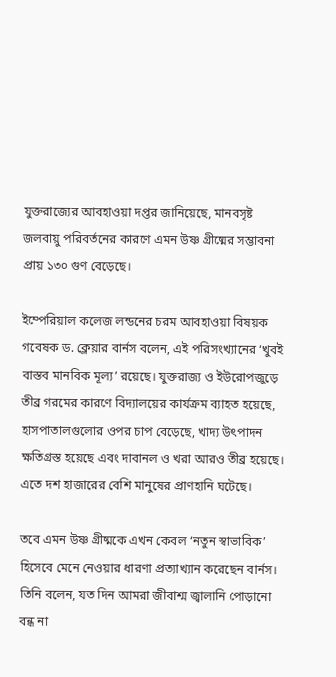যুক্তরাজ্যের আবহাওয়া দপ্তর জানিয়েছে, মানবসৃষ্ট জলবায়ু পরিবর্তনের কারণে এমন উষ্ণ গ্রীষ্মের সম্ভাবনা প্রায় ১৩০ গুণ বেড়েছে।

ইম্পেরিয়াল কলেজ লন্ডনের চরম আবহাওয়া বিষয়ক গবেষক ড. ক্লেয়ার বার্নস বলেন, এই পরিসংখ্যানের ‘খুবই বাস্তব মানবিক মূল্য’ রয়েছে। যুক্তরাজ্য ও ইউরোপজুড়ে তীব্র গরমের কারণে বিদ্যালয়ের কার্যক্রম ব্যাহত হয়েছে, হাসপাতালগুলোর ওপর চাপ বেড়েছে, খাদ্য উৎপাদন ক্ষতিগ্রস্ত হয়েছে এবং দাবানল ও খরা আরও তীব্র হয়েছে। এতে দশ হাজারের বেশি মানুষের প্রাণহানি ঘটেছে।

তবে এমন উষ্ণ গ্রীষ্মকে এখন কেবল ‘নতুন স্বাভাবিক’ হিসেবে মেনে নেওয়ার ধারণা প্রত্যাখ্যান করেছেন বার্নস। তিনি বলেন, যত দিন আমরা জীবাশ্ম জ্বালানি পোড়ানো বন্ধ না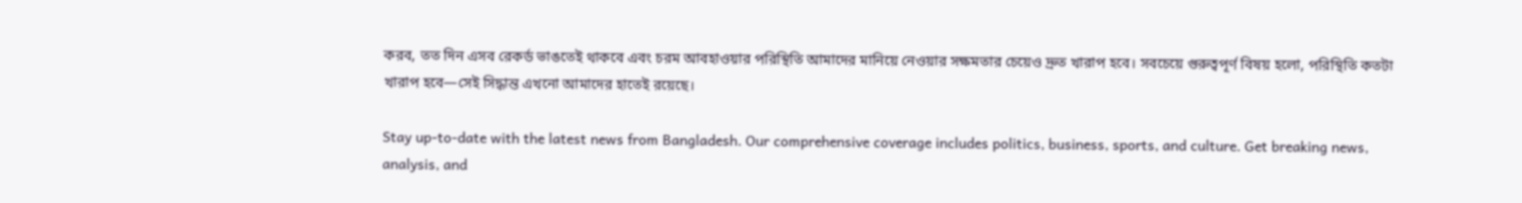করব, তত দিন এসব রেকর্ড ভাঙতেই থাকবে এবং চরম আবহাওয়ার পরিস্থিতি আমাদের মানিয়ে নেওয়ার সক্ষমতার চেয়েও দ্রুত খারাপ হবে। সবচেয়ে গুরুত্বপূর্ণ বিষয় হলো, পরিস্থিতি কতটা খারাপ হবে—সেই সিদ্ধান্ত এখনো আমাদের হাতেই রয়েছে।

Stay up-to-date with the latest news from Bangladesh. Our comprehensive coverage includes politics, business, sports, and culture. Get breaking news, analysis, and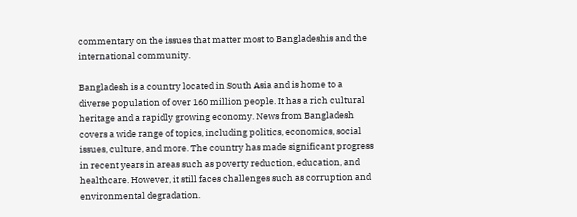commentary on the issues that matter most to Bangladeshis and the international community.

Bangladesh is a country located in South Asia and is home to a diverse population of over 160 million people. It has a rich cultural heritage and a rapidly growing economy. News from Bangladesh covers a wide range of topics, including politics, economics, social issues, culture, and more. The country has made significant progress in recent years in areas such as poverty reduction, education, and healthcare. However, it still faces challenges such as corruption and environmental degradation.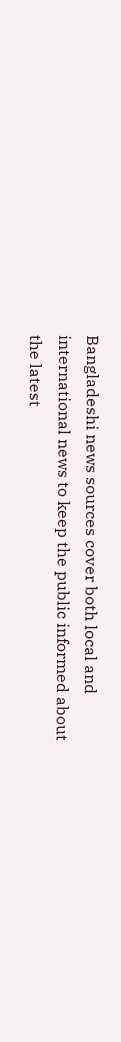Bangladeshi news sources cover both local and international news to keep the public informed about the latest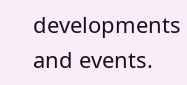developments and events.